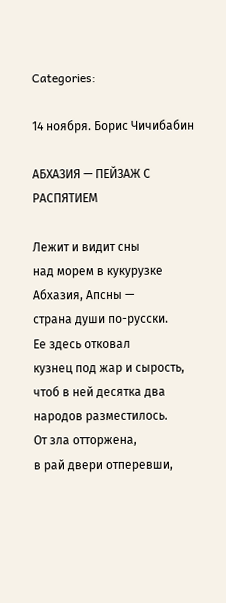Categories:

14 ноября. Борис Чичибабин

АБХАЗИЯ — ПЕЙЗАЖ С РАСПЯТИЕМ

Лежит и видит сны
над морем в кукурузке
Абхазия, Апсны —
страна души по-русски.
Ее здесь отковал
кузнец под жар и сырость,
чтоб в ней десятка два
народов разместилось.
От зла отторжена,
в рай двери отперевши,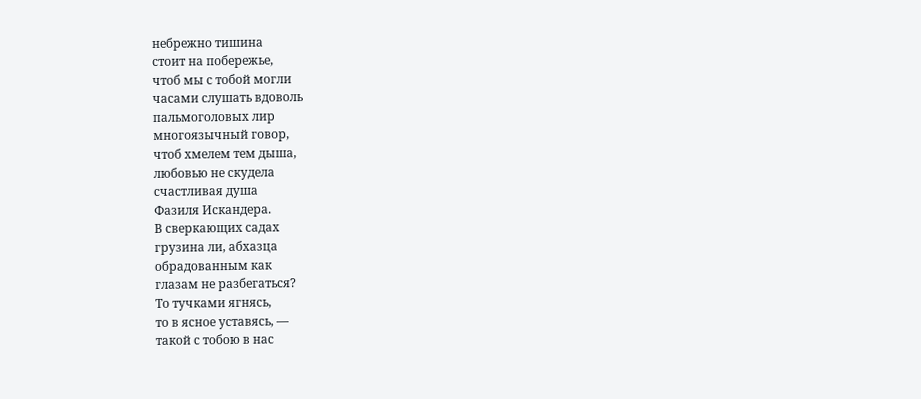небрежно тишина
стоит на побережье,
чтоб мы с тобой могли
часами слушать вдоволь
пальмоголовых лир
многоязычный говор,
чтоб хмелем тем дыша,
любовью не скудела
счастливая душа
Фазиля Искандера.
В сверкающих садах
грузина ли, абхазца
обрадованным как
глазам не разбегаться?
То тучками ягнясь,
то в ясное уставясь, —
такой с тобою в нас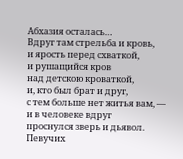Абхазия осталась…
Вдруг там стрельба и кровь,
и ярость перед схваткой,
и рушащийся кров
над детскою кроваткой,
и, кто был брат и друг,
с тем больше нет житья вам, —
и в человеке вдруг
проснулся зверь и дьявол.
Певучих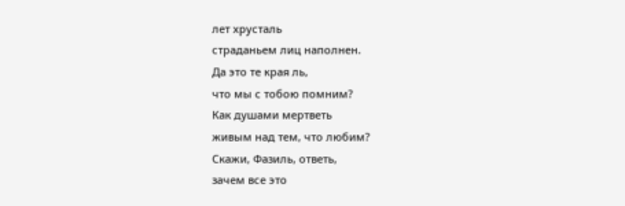лет хрусталь
страданьем лиц наполнен.
Да это те края ль,
что мы с тобою помним?
Как душами мертветь
живым над тем, что любим?
Скажи, Фазиль, ответь,
зачем все это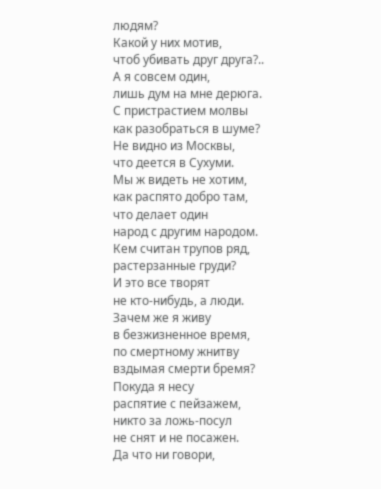людям?
Какой у них мотив,
чтоб убивать друг друга?..
А я совсем один,
лишь дум на мне дерюга.
С пристрастием молвы
как разобраться в шуме?
Не видно из Москвы,
что деется в Сухуми.
Мы ж видеть не хотим,
как распято добро там,
что делает один
народ с другим народом.
Кем считан трупов ряд,
растерзанные груди?
И это все творят
не кто-нибудь, а люди.
Зачем же я живу
в безжизненное время,
по смертному жнитву
вздымая смерти бремя?
Покуда я несу
распятие с пейзажем,
никто за ложь-посул
не снят и не посажен.
Да что ни говори,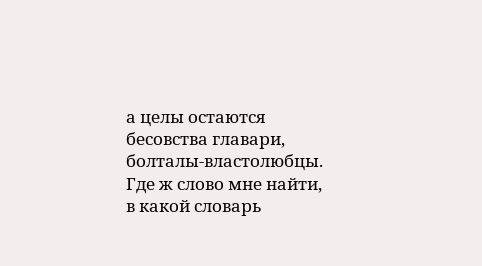а целы остаются
бесовства главари,
болталы-властолюбцы.
Где ж слово мне найти,
в какой словарь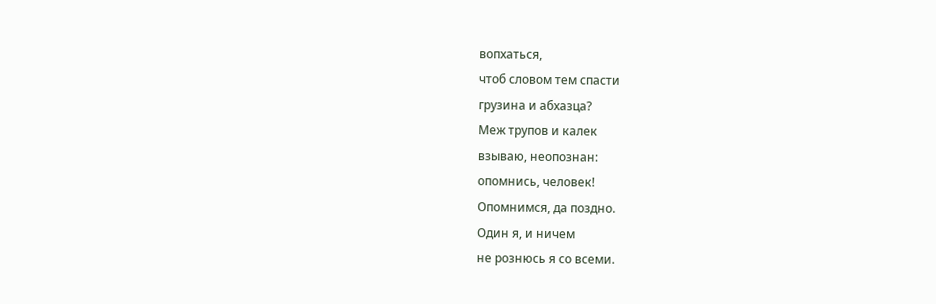вопхаться,
чтоб словом тем спасти
грузина и абхазца?
Меж трупов и калек
взываю, неопознан:
опомнись, человек!
Опомнимся, да поздно.
Один я, и ничем
не рознюсь я со всеми.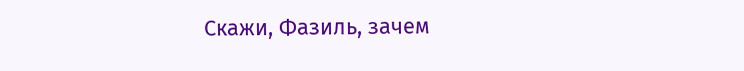Скажи, Фазиль, зачем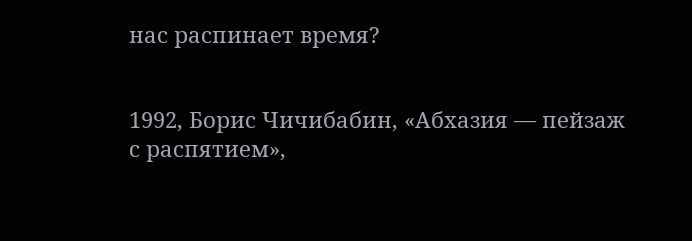нас распинает время?


1992, Борис Чичибабин, «Абхазия — пейзаж с распятием»,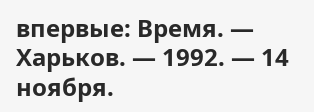впервые: Время. — Харьков. — 1992. — 14 ноября.